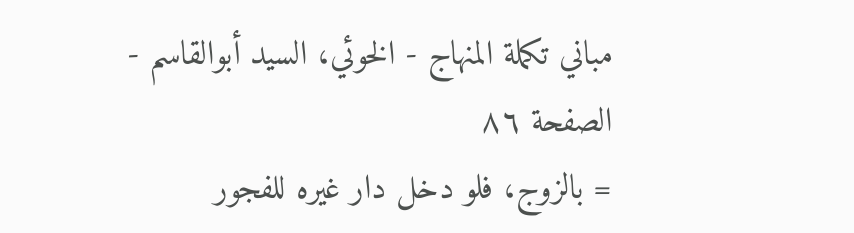مباني تكملة المنهاج - الخوئي، السيد أبوالقاسم - الصفحة ٨٦
= بالزوج، فلو دخل دار غيره للفجور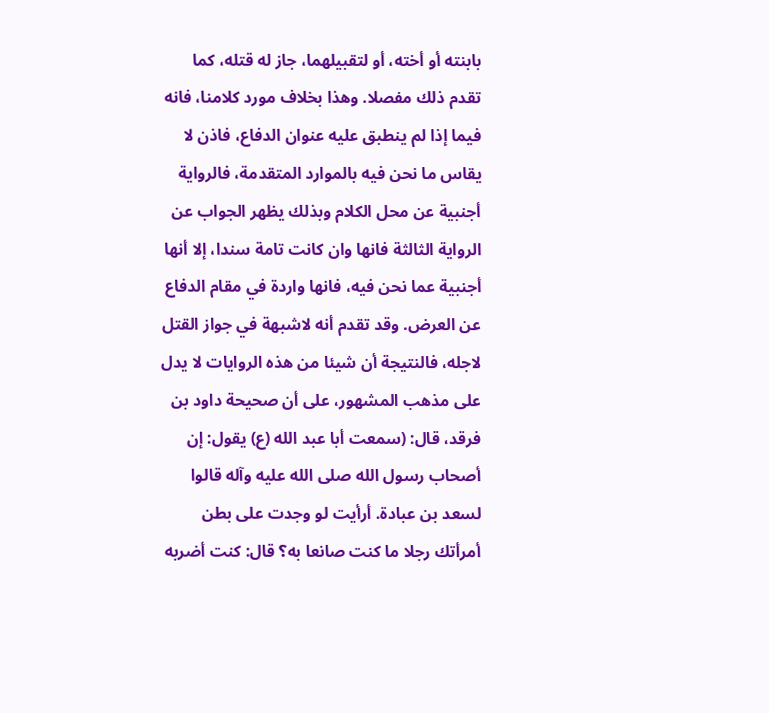بابنته أو أخته، أو لتقبيلهما، جاز له قتله، كما تقدم ذلك مفصلا. وهذا بخلاف مورد كلامنا، فانه فيما إذا لم ينطبق عليه عنوان الدفاع، فاذن لا يقاس ما نحن فيه بالموارد المتقدمة، فالرواية أجنبية عن محل الكلام وبذلك يظهر الجواب عن الرواية الثالثة فانها وان كانت تامة سندا، إلا أنها أجنبية عما نحن فيه، فانها واردة في مقام الدفاع عن العرض. وقد تقدم أنه لاشبهة في جواز القتل لاجله، فالنتيجة أن شيئا من هذه الروايات لا يدل على مذهب المشهور، على أن صحيحة داود بن فرقد، قال: (سمعت أبا عبد الله (ع) يقول: إن أصحاب رسول الله صلى الله عليه وآله قالوا لسعد بن عبادة. أرأيت لو وجدت على بطن أمرأتك رجلا ما كنت صانعا به؟ قال: كنت أضربه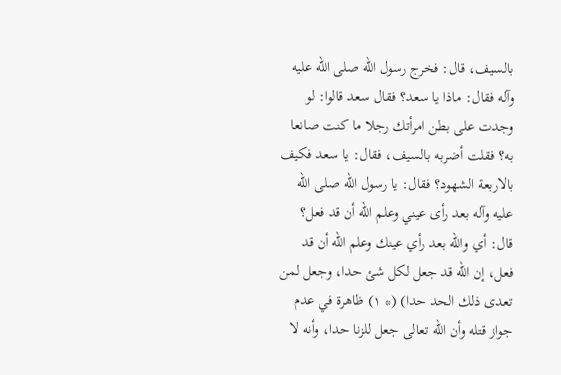بالسيف، قال: فخرج رسول الله صلى الله عليه وآله فقال: ماذا يا سعد؟ فقال سعد قالوا: لو وجدت على بطن امرأتك رجلا ما كنت صانعا به؟ فقلت أضربه بالسيف، فقال: يا سعد فكيف بالاربعة الشهود؟ فقال: يا رسول الله صلى الله عليه وآله بعد رأى عيني وعلم الله أن قد فعل؟ قال: أي والله بعد رأي عينك وعلم الله أن قد فعل، إن الله قد جعل لكل شئ حدا، وجعل لمن تعدى ذلك الحد حدا) (* ١) ظاهرة في عدم جواز قتله وأن الله تعالى جعل للزنا حدا، وأنه لا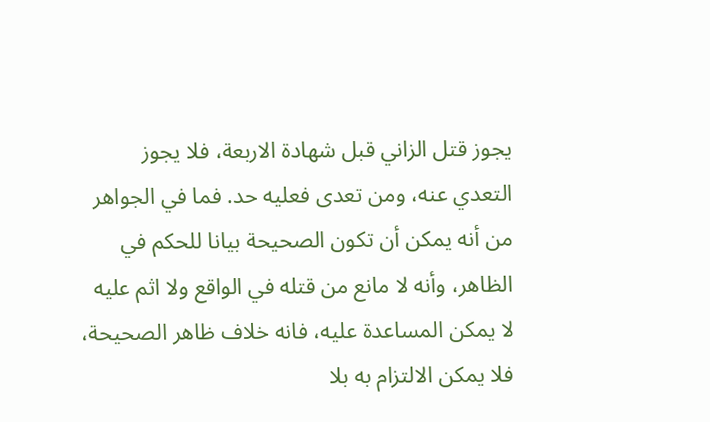يجوز قتل الزاني قبل شهادة الاربعة، فلا يجوز التعدي عنه، ومن تعدى فعليه حد. فما في الجواهر من أنه يمكن أن تكون الصحيحة بيانا للحكم في الظاهر، وأنه لا مانع من قتله في الواقع ولا اثم عليه لا يمكن المساعدة عليه، فانه خلاف ظاهر الصحيحة، فلا يمكن الالتزام به بلا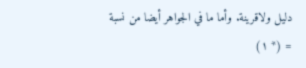دليل ولاقرينة. وأما ما في الجواهر أيضا من نسبة = (* ١)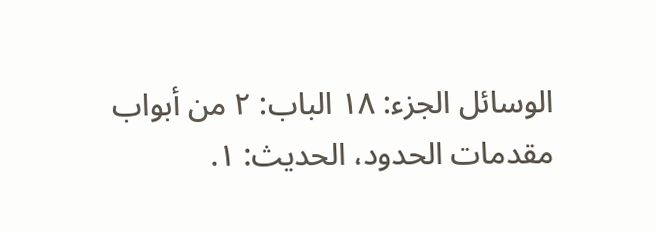الوسائل الجزء: ١٨ الباب: ٢ من أبواب مقدمات الحدود، الحديث: ١.